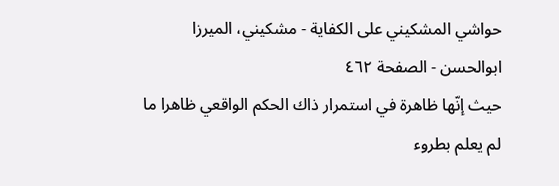حواشي المشكيني علی الكفاية - مشکیني، الميرزا ابوالحسن - الصفحة ٤٦٢
حيث إنّها ظاهرة في استمرار ذاك الحكم الواقعي ظاهرا ما لم يعلم بطروء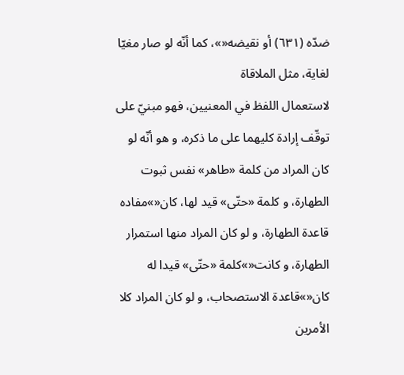ضدّه (٦٣١) أو نقيضه«»، كما أنّه لو صار مغيّا لغاية، مثل الملاقاة
لاستعمال اللفظ في المعنيين، فهو مبنيّ على توقّف إرادة كليهما على ما ذكره، و هو أنّه لو كان المراد من كلمة «طاهر» نفس ثبوت الطهارة، و كلمة «حتّى» قيد لها، كان«»مفاده قاعدة الطهارة، و لو كان المراد منها استمرار الطهارة، و كانت«»كلمة «حتّى» قيدا له كان«»قاعدة الاستصحاب، و لو كان المراد كلا الأمرين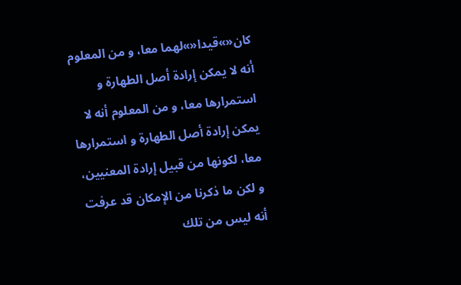كان«»قيدا«»لهما معا، و من المعلوم أنه لا يمكن إرادة أصل الطهارة و استمرارها معا، و من المعلوم أنه لا يمكن إرادة أصل الطهارة و استمرارها معا، لكونها من قبيل إرادة المعنيين، و لكن ما ذكرنا من الإمكان قد عرفت أنه ليس من تلك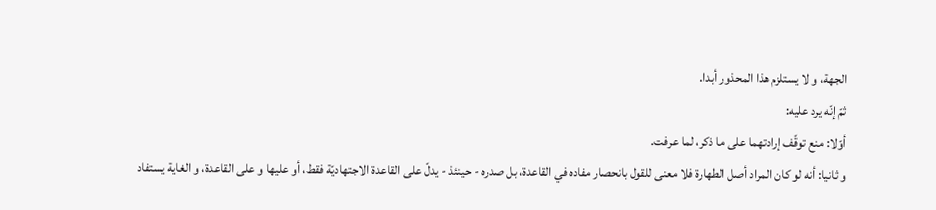الجهة، و لا يستلزم هذا المحذور أبدا.
ثمّ إنّه يرد عليه:
أوّلا: منع توقّف إرادتهما على ما ذكر، لما عرفت.
و ثانيا: أنه لو كان المراد أصل الطهارة فلا معنى للقول بانحصار مفاده في القاعدة، بل صدره - حينئذ - يدلّ على القاعدة الاجتهاديّة فقط، أو عليها و على القاعدة، و الغاية يستفاد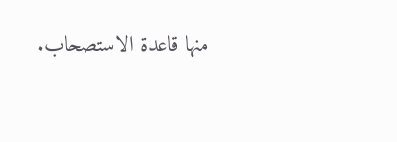منها قاعدة الاستصحاب.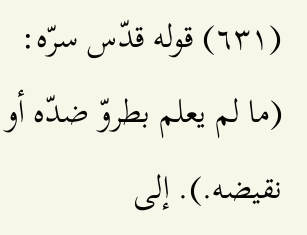(٦٣١) قوله قدّس سرّه: (ما لم يعلم بطروّ ضدّه أو نقيضه.). إلى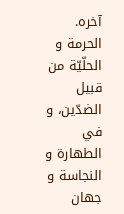آخره.
الحرمة و الحلّيّة من قبيل الضدّين، و في الطهارة و النجاسة و جهان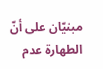مبنيّان على أنّ الطهارة عدم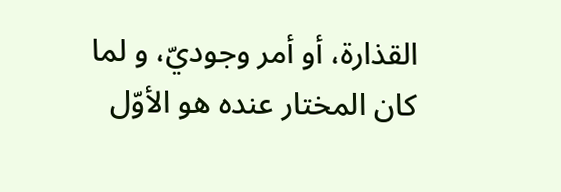القذارة، أو أمر وجوديّ، و لما كان المختار عنده هو الأوّل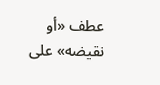عطف «أو نقيضه» على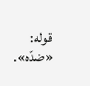قوله: «ضدّه».